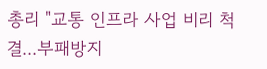총리 "교통 인프라 사업 비리 척결...부패방지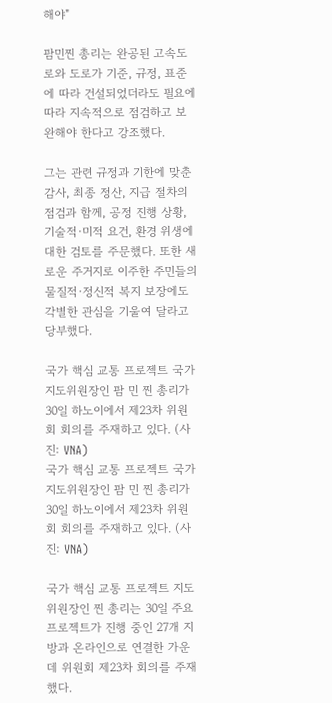해야"

팜민찐 총리는 완공된 고속도로와 도로가 기준, 규정, 표준에 따라 건설되었더라도 필요에 따라 지속적으로 점검하고 보완해야 한다고 강조했다.

그는 관련 규정과 기한에 맞춘 감사, 최종 정산, 지급 절차의 점검과 함께, 공정 진행 상황, 기술적·미적 요건, 환경 위생에 대한 검토를 주문했다. 또한 새로운 주거지로 이주한 주민들의 물질적·정신적 복지 보장에도 각별한 관심을 기울여 달라고 당부했다.

국가 핵심 교통 프로젝트 국가지도위원장인 팜 민 찐 총리가 30일 하노이에서 제23차 위원회 회의를 주재하고 있다. (사진: VNA)
국가 핵심 교통 프로젝트 국가지도위원장인 팜 민 찐 총리가 30일 하노이에서 제23차 위원회 회의를 주재하고 있다. (사진: VNA)

국가 핵심 교통 프로젝트 지도위원장인 찐 총리는 30일 주요 프로젝트가 진행 중인 27개 지방과 온라인으로 연결한 가운데 위원회 제23차 회의를 주재했다.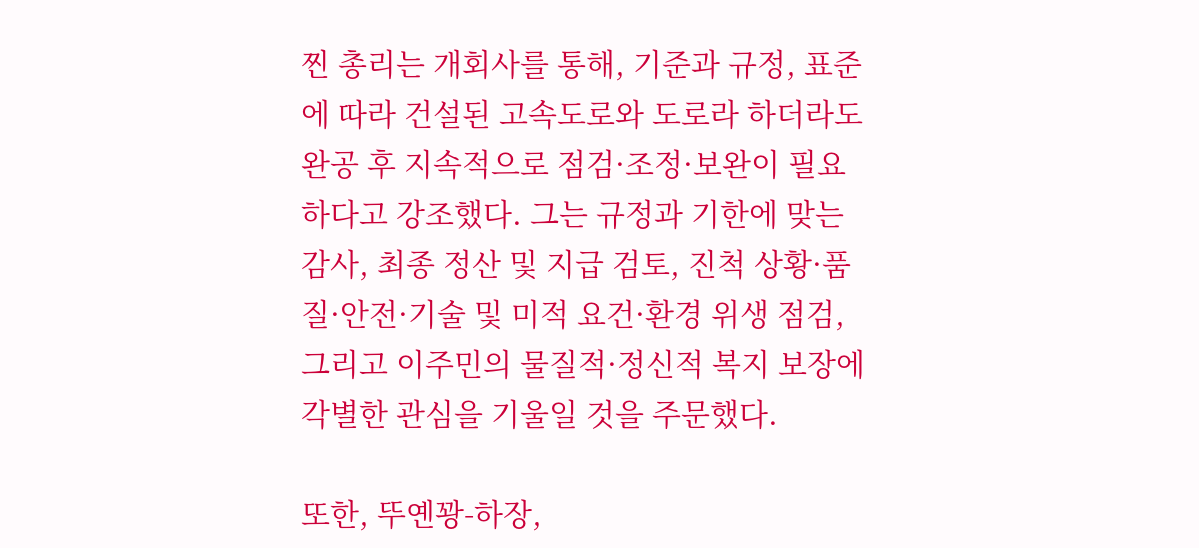찐 총리는 개회사를 통해, 기준과 규정, 표준에 따라 건설된 고속도로와 도로라 하더라도 완공 후 지속적으로 점검·조정·보완이 필요하다고 강조했다. 그는 규정과 기한에 맞는 감사, 최종 정산 및 지급 검토, 진척 상황·품질·안전·기술 및 미적 요건·환경 위생 점검, 그리고 이주민의 물질적·정신적 복지 보장에 각별한 관심을 기울일 것을 주문했다.

또한, 뚜옌꽝-하장,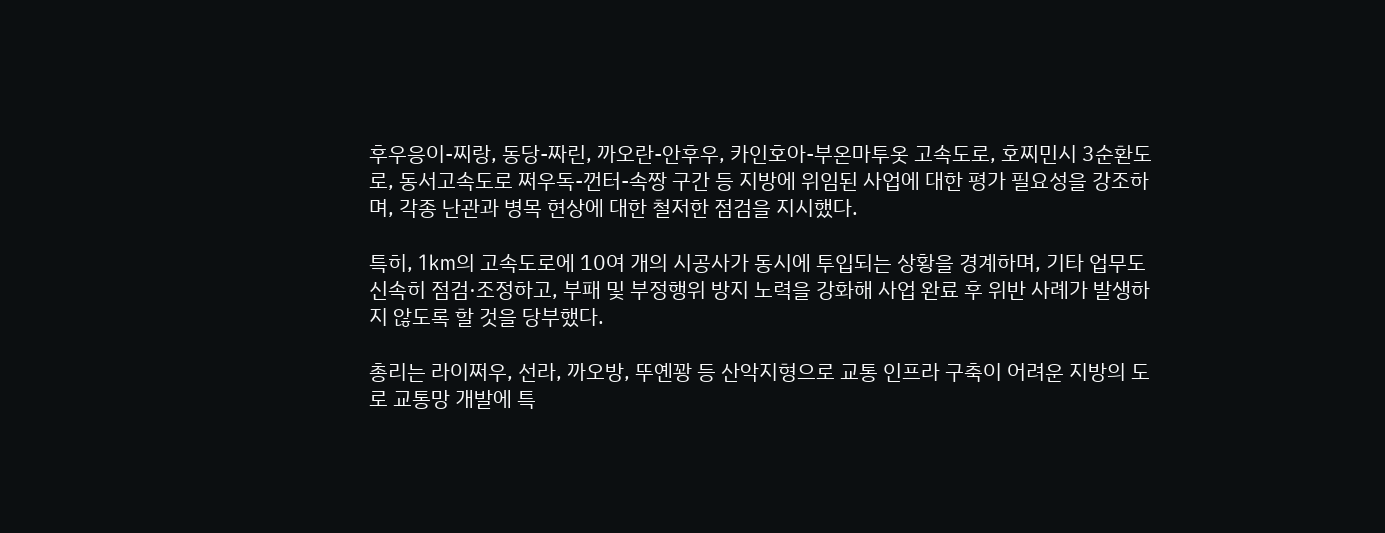후우응이-찌랑, 동당-짜린, 까오란-안후우, 카인호아-부온마투옷 고속도로, 호찌민시 3순환도로, 동서고속도로 쩌우독-껀터-속짱 구간 등 지방에 위임된 사업에 대한 평가 필요성을 강조하며, 각종 난관과 병목 현상에 대한 철저한 점검을 지시했다.

특히, 1km의 고속도로에 10여 개의 시공사가 동시에 투입되는 상황을 경계하며, 기타 업무도 신속히 점검·조정하고, 부패 및 부정행위 방지 노력을 강화해 사업 완료 후 위반 사례가 발생하지 않도록 할 것을 당부했다.

총리는 라이쩌우, 선라, 까오방, 뚜옌꽝 등 산악지형으로 교통 인프라 구축이 어려운 지방의 도로 교통망 개발에 특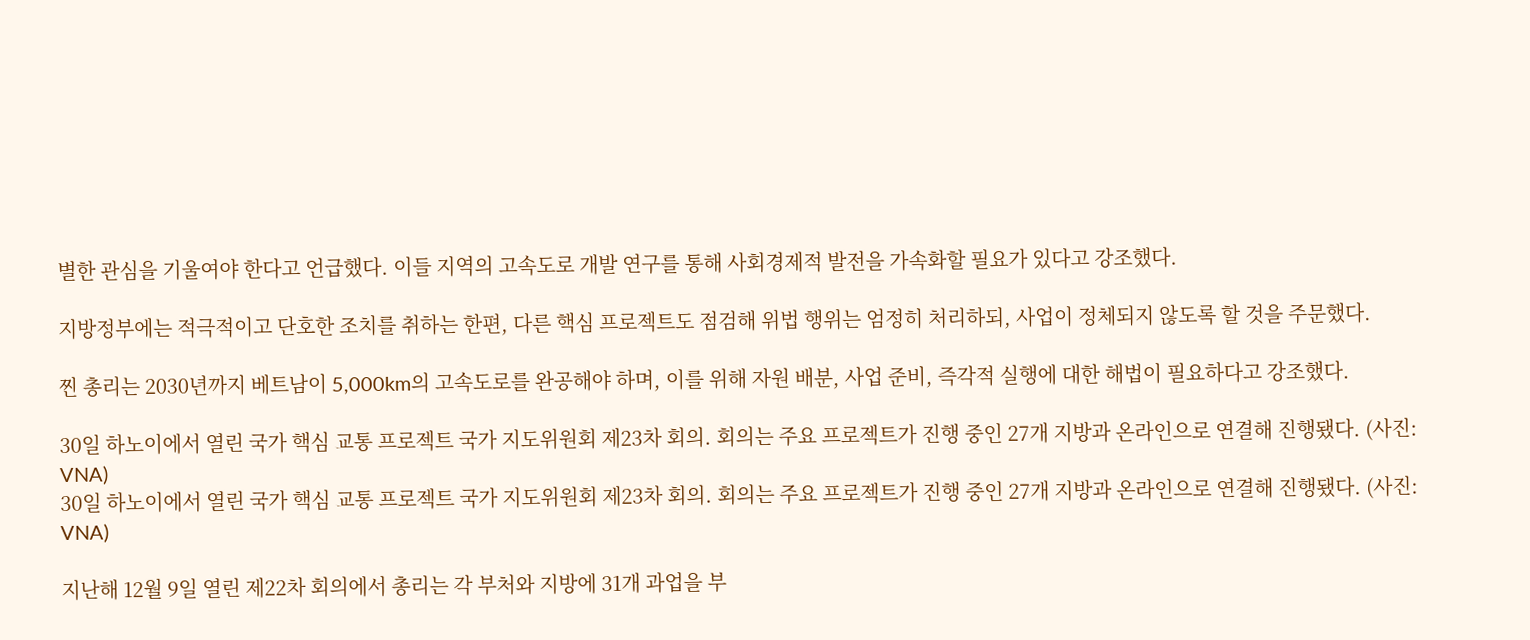별한 관심을 기울여야 한다고 언급했다. 이들 지역의 고속도로 개발 연구를 통해 사회경제적 발전을 가속화할 필요가 있다고 강조했다.

지방정부에는 적극적이고 단호한 조치를 취하는 한편, 다른 핵심 프로젝트도 점검해 위법 행위는 엄정히 처리하되, 사업이 정체되지 않도록 할 것을 주문했다.

찐 총리는 2030년까지 베트남이 5,000km의 고속도로를 완공해야 하며, 이를 위해 자원 배분, 사업 준비, 즉각적 실행에 대한 해법이 필요하다고 강조했다.

30일 하노이에서 열린 국가 핵심 교통 프로젝트 국가 지도위원회 제23차 회의. 회의는 주요 프로젝트가 진행 중인 27개 지방과 온라인으로 연결해 진행됐다. (사진: VNA)
30일 하노이에서 열린 국가 핵심 교통 프로젝트 국가 지도위원회 제23차 회의. 회의는 주요 프로젝트가 진행 중인 27개 지방과 온라인으로 연결해 진행됐다. (사진: VNA)

지난해 12월 9일 열린 제22차 회의에서 총리는 각 부처와 지방에 31개 과업을 부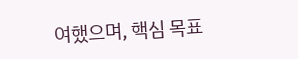여했으며, 핵심 목표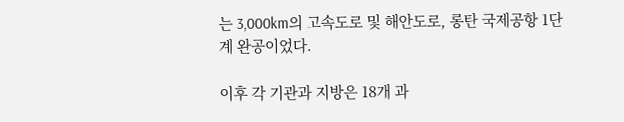는 3,000km의 고속도로 및 해안도로, 롱탄 국제공항 1단계 완공이었다.

이후 각 기관과 지방은 18개 과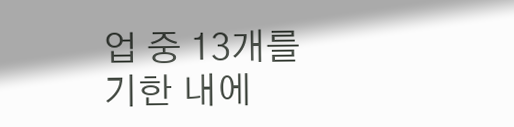업 중 13개를 기한 내에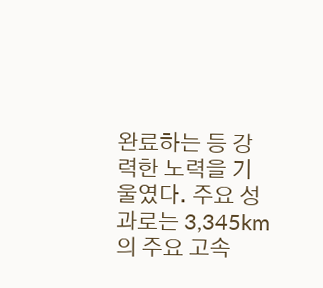완료하는 등 강력한 노력을 기울였다. 주요 성과로는 3,345km의 주요 고속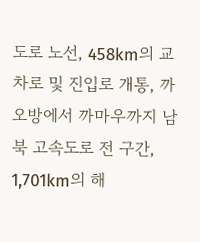도로 노선, 458km의 교차로 및 진입로 개통, 까오방에서 까마우까지 남북 고속도로 전 구간, 1,701km의 해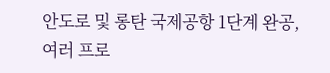안도로 및 롱탄 국제공항 1단계 완공, 여러 프로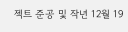젝트 준공 및 작년 12월 19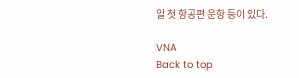일 첫 항공편 운항 등이 있다.

VNA
Back to top